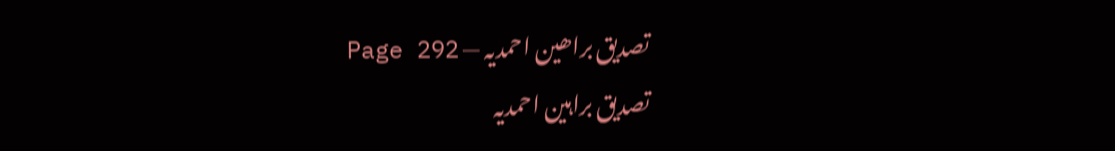تصدیق براھین احمدیہ — Page 292
تصدیق براہین احمدیہ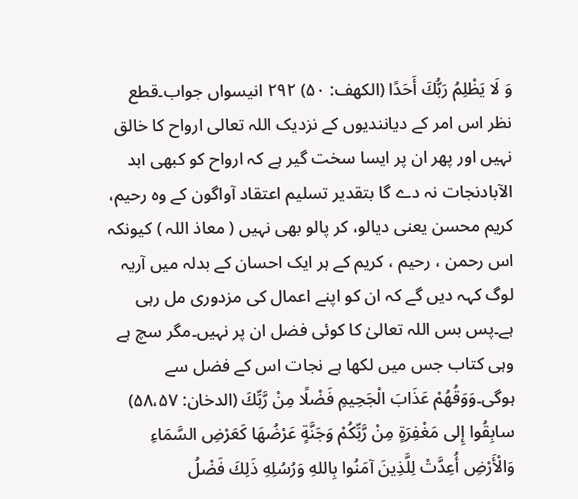وَ لَا يَظْلِمُ رَبُّكَ أَحَدًا (الكهف: ۵۰) ۲۹۲ انیسواں جواب۔قطع نظر اس امر کے دیانندیوں کے نزدیک اللہ تعالی ارواح کا خالق نہیں اور پھر ان پر ایسا سخت گیر ہے کہ ارواح کو کبھی ابد الآبادنجات نہ دے گا بتقدیر تسلیم اعتقاد آواگون کے وہ رحیم، کریم محسن یعنی دیالو، کر پالو بھی نہیں ( معاذ اللہ ) کیونکہ اس رحمن ، رحیم ، کریم کے ہر ایک احسان کے بدلہ میں آریہ لوگ کہہ دیں گے کہ ان کو اپنے اعمال کی مزدوری مل رہی ہے۔پس بس اللہ تعالیٰ کا کوئی فضل ان پر نہیں۔مگر سچ ہے وہی کتاب جس میں لکھا ہے نجات اس کے فضل سے ہوگی۔وَوَقُهُمْ عَذَابَ الْجَحِيمِ فَضْلًا مِنْ رَّبِّكَ (الدخان: ۵۸،۵۷) سابِقُوا إِلى مَغْفِرَةٍ مِنْ رَّبِّكُمْ وَجَنَّةٍ عَرْضُهَا كَعَرْضِ السَّمَاءِ وَالْأَرْضِ أُعِدَّتْ لِلَّذِينَ آمَنُوا بِاللهِ وَرُسُلِهِ ذَلِكَ فَضْلُ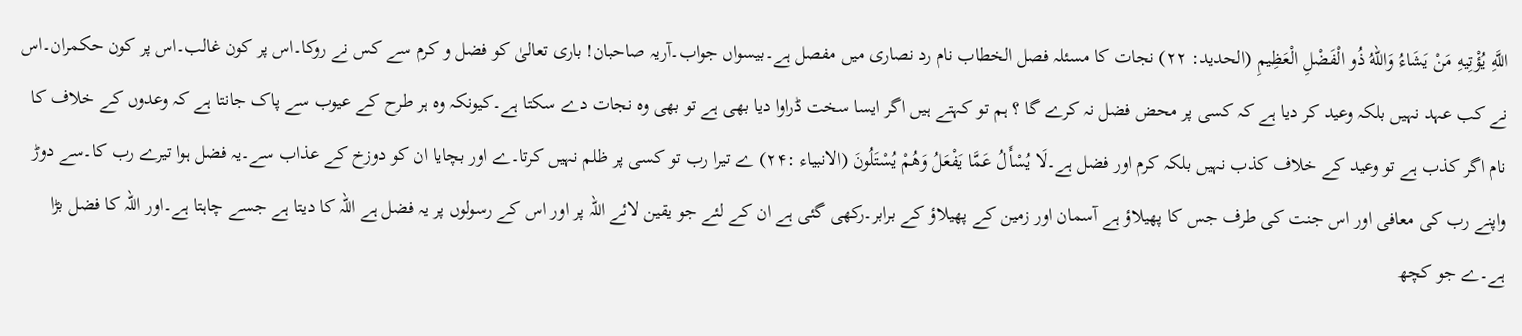اللَّهِ يُؤْتِيهِ مَنْ يَشَاءُ وَاللهُ ذُو الْفَضْلِ الْعَظِيمِ (الحديد: ۲۲) نجات کا مسئلہ فصل الخطاب نام رد نصاری میں مفصل ہے۔بیسواں جواب۔آریہ صاحبان! باری تعالیٰ کو فضل و کرم سے کس نے روکا۔اس پر کون غالب۔اس پر کون حکمران۔اس نے کب عہد نہیں بلکہ وعید کر دیا ہے کہ کسی پر محض فضل نہ کرے گا ؟ ہم تو کہتے ہیں اگر ایسا سخت ڈراوا دیا بھی ہے تو بھی وہ نجات دے سکتا ہے۔کیونکہ وہ ہر طرح کے عیوب سے پاک جانتا ہے کہ وعدوں کے خلاف کا نام اگر کذب ہے تو وعید کے خلاف کذب نہیں بلکہ کرم اور فضل ہے۔لَا يُسْأَلُ عَمَّا يَفْعَلُ وَهُمْ يُسْتَلُونَ (الانبياء :۲۴) ے تیرا رب تو کسی پر ظلم نہیں کرتا۔ے اور بچایا ان کو دوزخ کے عذاب سے۔یہ فضل ہوا تیرے رب کا۔سے دوڑ واپنے رب کی معافی اور اس جنت کی طرف جس کا پھیلاؤ ہے آسمان اور زمین کے پھیلاؤ کے برابر۔رکھی گئی ہے ان کے لئے جو یقین لائے اللہ پر اور اس کے رسولوں پر یہ فضل ہے اللہ کا دیتا ہے جسے چاہتا ہے۔اور اللہ کا فضل بڑا ہے۔ے جو کچھ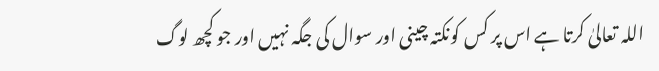اللہ تعالیٰ کرتا ہے اس پر کس کونکتہ چینی اور سوال کی جگہ نہیں اور جو کچھ لوگ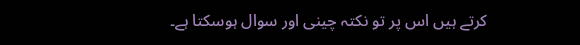کرتے ہیں اس پر تو نکتہ چینی اور سوال ہوسکتا ہے۔